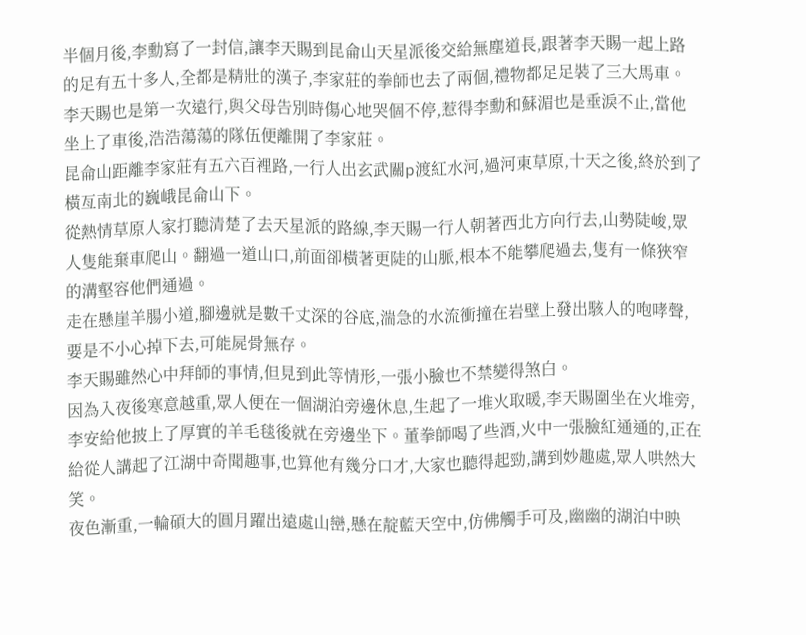半個月後,李勳寫了一封信,讓李天賜到昆侖山天星派後交給無塵道長,跟著李天賜一起上路的足有五十多人,全都是精壯的漢子,李家莊的拳師也去了兩個,禮物都足足裝了三大馬車。 李天賜也是第一次遠行,與父母告別時傷心地哭個不停,惹得李勳和蘇湄也是垂淚不止,當他坐上了車後,浩浩蕩蕩的隊伍便離開了李家莊。
昆侖山距離李家莊有五六百裡路,一行人出玄武關p渡紅水河,過河東草原,十天之後,終於到了橫亙南北的巍峨昆侖山下。
從熱情草原人家打聽清楚了去天星派的路線,李天賜一行人朝著西北方向行去,山勢陡峻,眾人隻能棄車爬山。翻過一道山口,前面卻橫著更陡的山脈,根本不能攀爬過去,隻有一條狹窄的溝壑容他們通過。
走在懸崖羊腸小道,腳邊就是數千丈深的谷底,湍急的水流衝撞在岩壁上發出駭人的咆哮聲,要是不小心掉下去,可能屍骨無存。
李天賜雖然心中拜師的事情,但見到此等情形,一張小臉也不禁變得煞白。
因為入夜後寒意越重,眾人便在一個湖泊旁邊休息,生起了一堆火取暖,李天賜圍坐在火堆旁,李安給他披上了厚實的羊毛毯後就在旁邊坐下。董拳師喝了些酒,火中一張臉紅通通的,正在給從人講起了江湖中奇聞趣事,也算他有幾分口才,大家也聽得起勁,講到妙趣處,眾人哄然大笑。
夜色漸重,一輪碩大的圓月躍出遠處山巒,懸在靛藍天空中,仿佛觸手可及,幽幽的湖泊中映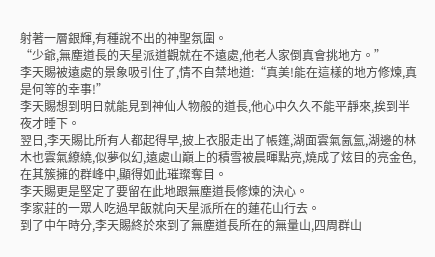射著一層銀輝,有種說不出的神聖氛圍。
“少爺,無塵道長的天星派道觀就在不遠處,他老人家倒真會挑地方。”
李天賜被遠處的景象吸引住了,情不自禁地道:“真美!能在這樣的地方修煉,真是何等的幸事!”
李天賜想到明日就能見到神仙人物般的道長,他心中久久不能平靜來,挨到半夜才睡下。
翌日,李天賜比所有人都起得早,披上衣服走出了帳篷,湖面雲氣氤氳,湖邊的林木也雲氣繚繞,似夢似幻,遠處山巔上的積雪被晨暉點亮,燒成了炫目的亮金色,在其簇擁的群峰中,顯得如此璀璨奪目。
李天賜更是堅定了要留在此地跟無塵道長修煉的決心。
李家莊的一眾人吃過早飯就向天星派所在的蓮花山行去。
到了中午時分,李天賜終於來到了無塵道長所在的無量山,四周群山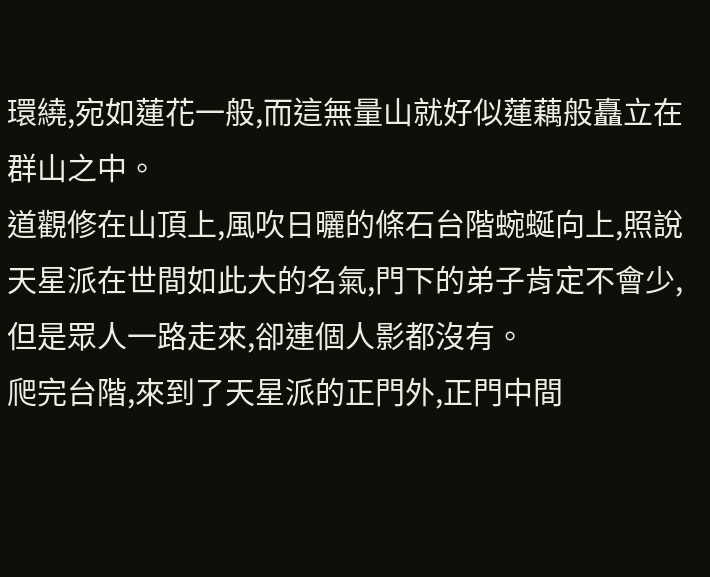環繞,宛如蓮花一般,而這無量山就好似蓮藕般矗立在群山之中。
道觀修在山頂上,風吹日曬的條石台階蜿蜒向上,照說天星派在世間如此大的名氣,門下的弟子肯定不會少,但是眾人一路走來,卻連個人影都沒有。
爬完台階,來到了天星派的正門外,正門中間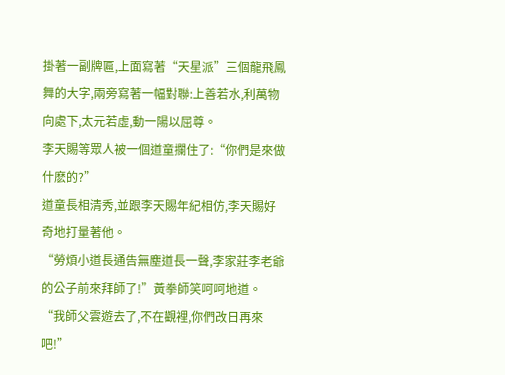掛著一副牌匾,上面寫著“天星派”三個龍飛鳳舞的大字,兩旁寫著一幅對聯:上善若水,利萬物向處下,太元若虛,動一陽以屈尊。
李天賜等眾人被一個道童攔住了:“你們是來做什麽的?”
道童長相清秀,並跟李天賜年紀相仿,李天賜好奇地打量著他。
“勞煩小道長通告無塵道長一聲,李家莊李老爺的公子前來拜師了!”黃拳師笑呵呵地道。
“我師父雲遊去了,不在觀裡,你們改日再來吧!”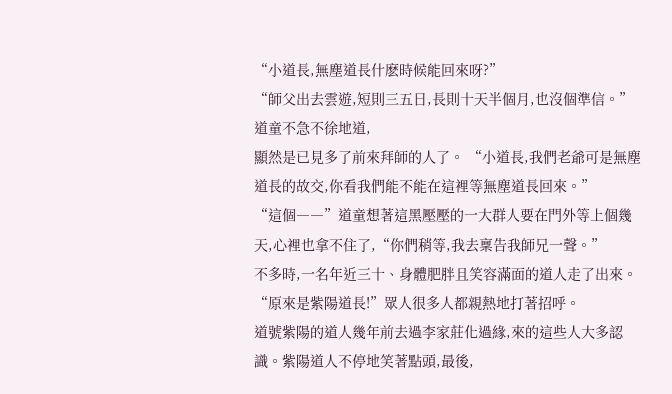“小道長,無塵道長什麽時候能回來呀?”
“師父出去雲遊,短則三五日,長則十天半個月,也沒個準信。”道童不急不徐地道,
顯然是已見多了前來拜師的人了。 “小道長,我們老爺可是無塵道長的故交,你看我們能不能在這裡等無塵道長回來。”
“這個――”道童想著這黑壓壓的一大群人要在門外等上個幾天,心裡也拿不住了,“你們稍等,我去稟告我師兄一聲。”
不多時,一名年近三十、身體肥胖且笑容滿面的道人走了出來。
“原來是紫陽道長!”眾人很多人都親熱地打著招呼。
道號紫陽的道人幾年前去過李家莊化過緣,來的這些人大多認識。紫陽道人不停地笑著點頭,最後,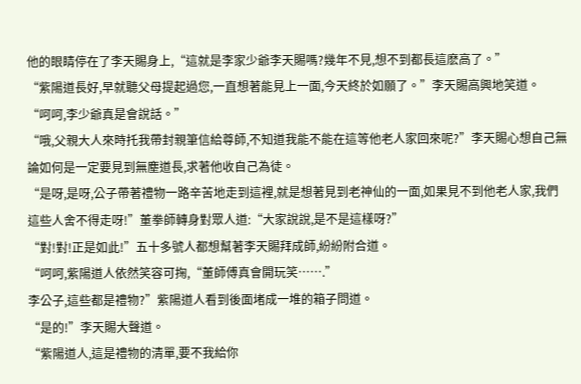他的眼睛停在了李天賜身上,“這就是李家少爺李天賜嗎?幾年不見,想不到都長這麽高了。”
“紫陽道長好,早就聽父母提起過您,一直想著能見上一面,今天終於如願了。”李天賜高興地笑道。
“呵呵,李少爺真是會說話。”
“哦,父親大人來時托我帶封親筆信給尊師,不知道我能不能在這等他老人家回來呢?”李天賜心想自己無論如何是一定要見到無塵道長,求著他收自己為徒。
“是呀,是呀,公子帶著禮物一路辛苦地走到這裡,就是想著見到老神仙的一面,如果見不到他老人家,我們這些人舍不得走呀!”董拳師轉身對眾人道:“大家說說,是不是這樣呀?”
“對!對!正是如此!”五十多號人都想幫著李天賜拜成師,紛紛附合道。
“呵呵,紫陽道人依然笑容可掬,“董師傅真會開玩笑…….”
李公子,這些都是禮物?”紫陽道人看到後面堵成一堆的箱子問道。
“是的!”李天賜大聲道。
“紫陽道人,這是禮物的清單,要不我給你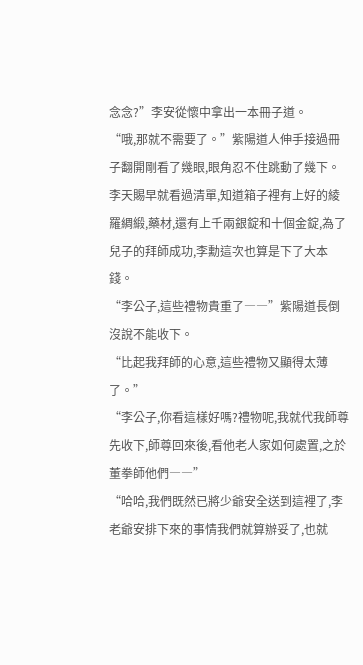念念?”李安從懷中拿出一本冊子道。
“哦,那就不需要了。”紫陽道人伸手接過冊子翻開剛看了幾眼,眼角忍不住跳動了幾下。
李天賜早就看過清單,知道箱子裡有上好的綾羅綢緞,藥材,還有上千兩銀錠和十個金錠,為了兒子的拜師成功,李勳這次也算是下了大本錢。
“李公子,這些禮物貴重了――”紫陽道長倒沒說不能收下。
“比起我拜師的心意,這些禮物又顯得太薄了。”
“李公子,你看這樣好嗎?禮物呢,我就代我師尊先收下,師尊回來後,看他老人家如何處置,之於董拳師他們――”
“哈哈,我們既然已將少爺安全送到這裡了,李老爺安排下來的事情我們就算辦妥了,也就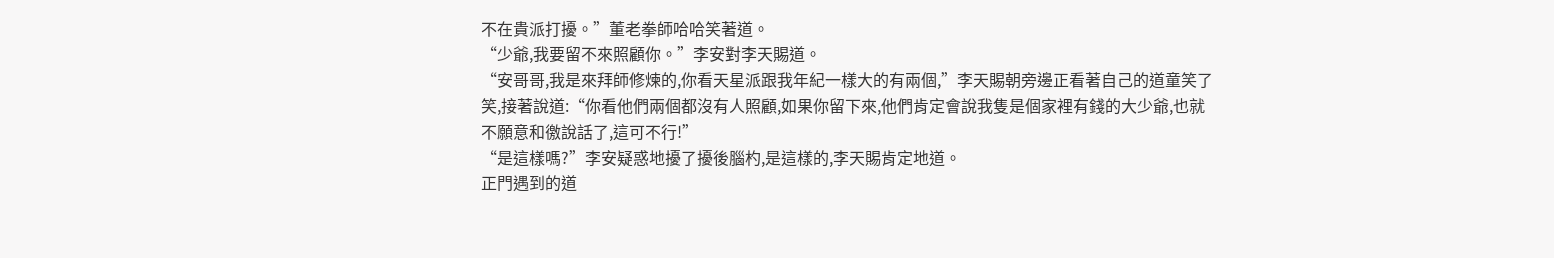不在貴派打擾。”董老拳師哈哈笑著道。
“少爺,我要留不來照顧你。”李安對李天賜道。
“安哥哥,我是來拜師修煉的,你看天星派跟我年紀一樣大的有兩個,”李天賜朝旁邊正看著自己的道童笑了笑,接著說道:“你看他們兩個都沒有人照顧,如果你留下來,他們肯定會說我隻是個家裡有錢的大少爺,也就不願意和徼說話了,這可不行!”
“是這樣嗎?”李安疑惑地擾了擾後腦杓,是這樣的,李天賜肯定地道。
正門遇到的道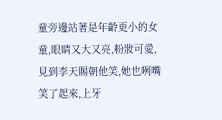童旁邊站著是年齡更小的女童,眼睛又大又亮,粉妝可愛,見到李天賜朝他笑,她也咧嘴笑了起來,上牙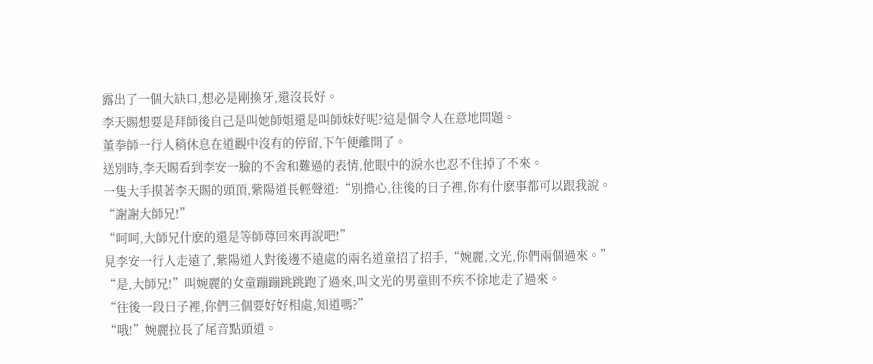露出了一個大缺口,想必是剛換牙,還沒長好。
李天賜想要是拜師後自己是叫她師姐還是叫師妹好呢?這是個令人在意地問題。
董拳師一行人稍休息在道觀中沒有的停留,下午便離開了。
送別時,李天賜看到李安一臉的不舍和難過的表情,他眼中的淚水也忍不住掉了不來。
一隻大手摸著李天賜的頭頂,紫陽道長輕聲道:“別擔心,往後的日子裡,你有什麽事都可以跟我說。
“謝謝大師兄!”
“呵呵,大師兄什麽的還是等師尊回來再說吧!”
見李安一行人走遠了,紫陽道人對後邊不遠處的兩名道童招了招手,“婉麗,文光,你們兩個過來。”
“是,大師兄!”叫婉麗的女童蹦蹦跳跳跑了過來,叫文光的男童則不疾不徐地走了過來。
“往後一段日子裡,你們三個要好好相處,知道嗎?”
“哦!”婉麗拉長了尾音點頭道。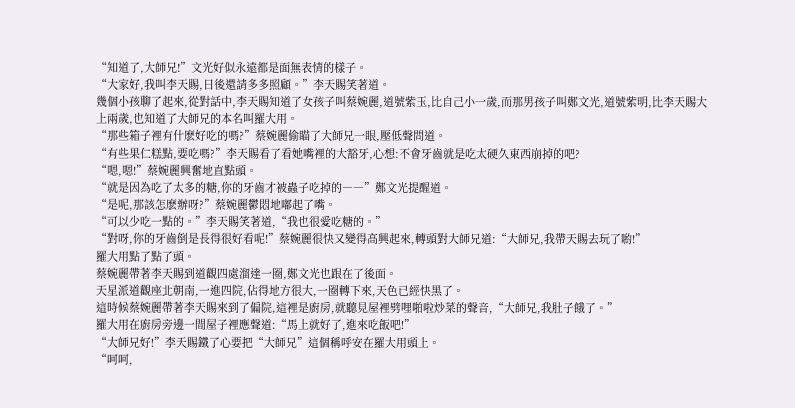“知道了,大師兄!”文光好似永遠都是面無表情的樣子。
“大家好,我叫李天賜,日後還請多多照顧。”李天賜笑著道。
幾個小孩聊了起來,從對話中,李天賜知道了女孩子叫蔡婉麗,道號紫玉,比自己小一歲,而那男孩子叫鄭文光,道號紫明,比李天賜大上兩歲,也知道了大師兄的本名叫羅大用。
“那些箱子裡有什麽好吃的嗎?”蔡婉麗偷瞄了大師兄一眼,壓低聲問道。
“有些果仁糕點,要吃嗎?”李天賜看了看她嘴裡的大豁牙,心想:不會牙齒就是吃太硬久東西崩掉的吧?
“嗯,嗯!”蔡婉麗興奮地直點頭。
“就是因為吃了太多的糖,你的牙齒才被蟲子吃掉的――”鄭文光提醒道。
“是呢,那該怎麽辦呀?”蔡婉麗鬱悶地嘟起了嘴。
“可以少吃一點的。”李天賜笑著道,“我也很愛吃糖的。”
“對呀,你的牙齒倒是長得很好看呢!”蔡婉麗很快又變得高興起來,轉頭對大師兄道:“大師兄,我帶天賜去玩了喲!”
羅大用點了點了頭。
蔡婉麗帶著李天賜到道觀四處溜達一圈,鄭文光也跟在了後面。
天星派道觀座北朝南,一進四院,佔得地方很大,一圈轉下來,天色已經快黑了。
這時候蔡婉麗帶著李天賜來到了偏院,這裡是廚房,就聽見屋裡劈哩啪啦炒菜的聲音,“大師兄,我肚子餓了。”
羅大用在廚房旁邊一間屋子裡應聲道:“馬上就好了,進來吃飯吧!”
“大師兄好!”李天賜鐵了心要把“大師兄”這個稱呼安在羅大用頭上。
“呵呵,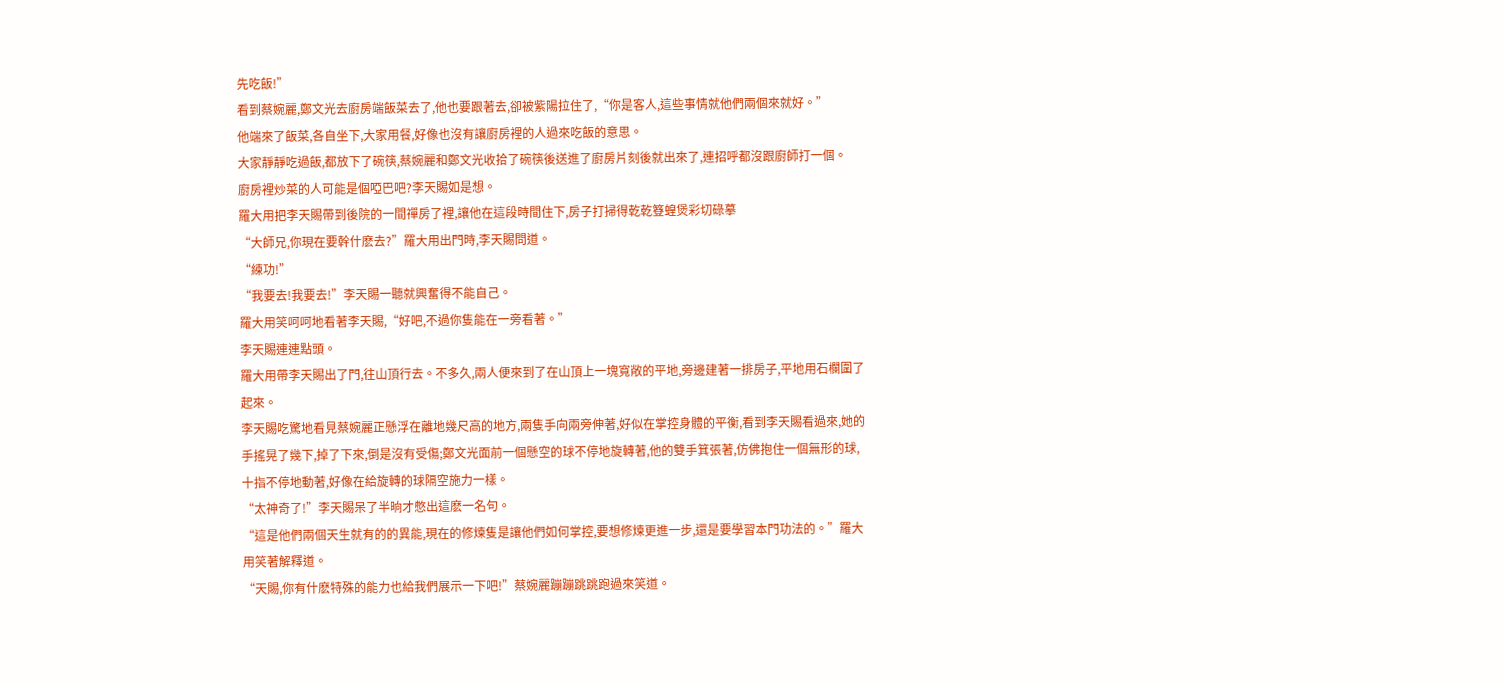先吃飯!”
看到蔡婉麗,鄭文光去廚房端飯菜去了,他也要跟著去,卻被紫陽拉住了,“你是客人,這些事情就他們兩個來就好。”
他端來了飯菜,各自坐下,大家用餐,好像也沒有讓廚房裡的人過來吃飯的意思。
大家靜靜吃過飯,都放下了碗筷,蔡婉麗和鄭文光收拾了碗筷後送進了廚房片刻後就出來了,連招呼都沒跟廚師打一個。
廚房裡炒菜的人可能是個啞巴吧?李天賜如是想。
羅大用把李天賜帶到後院的一間禪房了裡,讓他在這段時間住下,房子打掃得乾乾簦蝗煲彩切碌摹
“大師兄,你現在要幹什麽去?”羅大用出門時,李天賜問道。
“練功!”
“我要去!我要去!”李天賜一聽就興奮得不能自己。
羅大用笑呵呵地看著李天賜,“好吧,不過你隻能在一旁看著。”
李天賜連連點頭。
羅大用帶李天賜出了門,往山頂行去。不多久,兩人便來到了在山頂上一塊寬敞的平地,旁邊建著一排房子,平地用石欄圍了起來。
李天賜吃驚地看見蔡婉麗正懸浮在離地幾尺高的地方,兩隻手向兩旁伸著,好似在掌控身體的平衡,看到李天賜看過來,她的手搖晃了幾下,掉了下來,倒是沒有受傷;鄭文光面前一個懸空的球不停地旋轉著,他的雙手箕張著,仿佛抱住一個無形的球,十指不停地動著,好像在給旋轉的球隔空施力一樣。
“太神奇了!”李天賜呆了半晌才憋出這麽一名句。
“這是他們兩個天生就有的的異能,現在的修煉隻是讓他們如何掌控,要想修煉更進一步,還是要學習本門功法的。”羅大用笑著解釋道。
“天賜,你有什麽特殊的能力也給我們展示一下吧!”蔡婉麗蹦蹦跳跳跑過來笑道。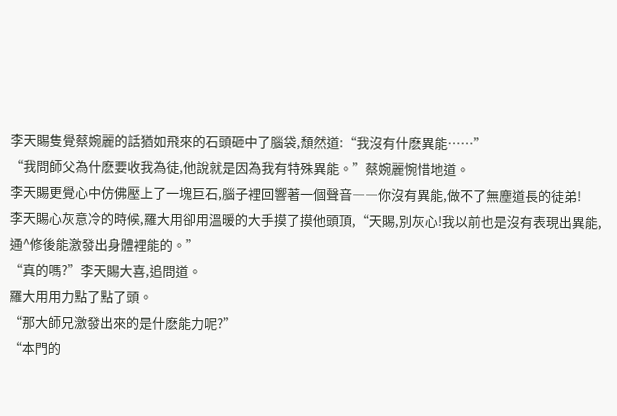李天賜隻覺蔡婉麗的話猶如飛來的石頭砸中了腦袋,頹然道:“我沒有什麽異能……”
“我問師父為什麽要收我為徒,他說就是因為我有特殊異能。”蔡婉麗惋惜地道。
李天賜更覺心中仿佛壓上了一塊巨石,腦子裡回響著一個聲音――你沒有異能,做不了無塵道長的徒弟!
李天賜心灰意冷的時候,羅大用卻用溫暖的大手摸了摸他頭頂,“天賜,別灰心!我以前也是沒有表現出異能,通^修後能激發出身體裡能的。”
“真的嗎?”李天賜大喜,追問道。
羅大用用力點了點了頭。
“那大師兄激發出來的是什麽能力呢?”
“本門的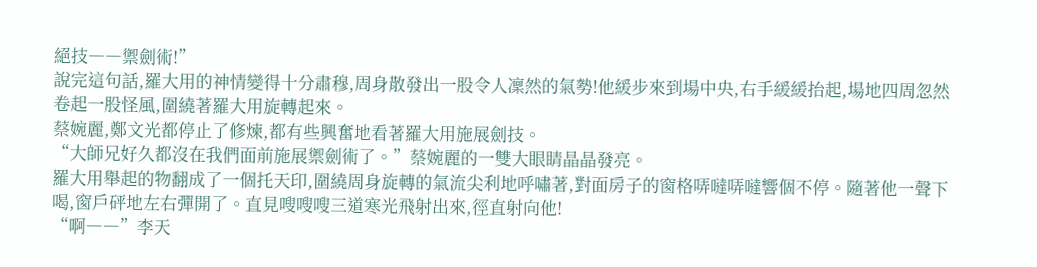絕技――禦劍術!”
說完這句話,羅大用的神情變得十分肅穆,周身散發出一股令人凜然的氣勢!他緩步來到場中央,右手緩緩抬起,場地四周忽然卷起一股怪風,圍繞著羅大用旋轉起來。
蔡婉麗,鄭文光都停止了修煉,都有些興奮地看著羅大用施展劍技。
“大師兄好久都沒在我們面前施展禦劍術了。”蔡婉麗的一雙大眼睛晶晶發亮。
羅大用舉起的物翻成了一個托天印,圍繞周身旋轉的氣流尖利地呼嘯著,對面房子的窗格哢噠哢噠響個不停。隨著他一聲下喝,窗戶砰地左右彈開了。直見嗖嗖嗖三道寒光飛射出來,徑直射向他!
“啊――”李天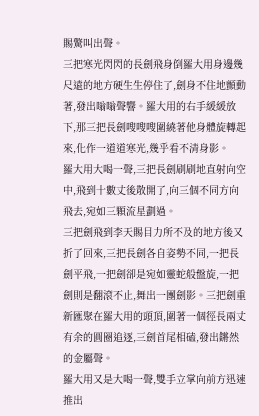賜驚叫出聲。
三把寒光閃閃的長劍飛身倒羅大用身邊幾尺遠的地方硬生生停住了,劍身不住地顫動著,發出嗡嗡聲響。羅大用的右手緩緩放下,那三把長劍嗖嗖嗖圍繞著他身體旋轉起來,化作一道道寒光,幾乎看不清身影。
羅大用大喝一聲,三把長劍刷刷地直射向空中,飛到十數丈後散開了,向三個不同方向飛去,宛如三顆流星劃過。
三把劍飛到李天賜目力所不及的地方後又折了回來,三把長劍各自姿勢不同,一把長劍平飛,一把劍卻是宛如靈蛇般盤旋,一把劍則是翻滾不止,舞出一團劍影。三把劍重新匯聚在羅大用的頭頂,圍著一個徑長兩丈有余的圓圈追逐,三劍首尾相磕,發出鏘然的金屬聲。
羅大用又是大喝一聲,雙手立掌向前方迅速推出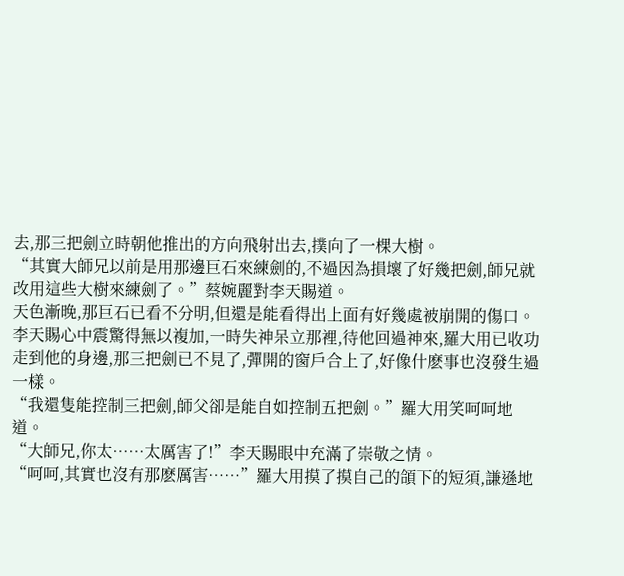去,那三把劍立時朝他推出的方向飛射出去,撲向了一棵大樹。
“其實大師兄以前是用那邊巨石來練劍的,不過因為損壞了好幾把劍,師兄就改用這些大樹來練劍了。”蔡婉麗對李天賜道。
天色漸晚,那巨石已看不分明,但還是能看得出上面有好幾處被崩開的傷口。
李天賜心中震驚得無以複加,一時失神呆立那裡,待他回過神來,羅大用已收功走到他的身邊,那三把劍已不見了,彈開的窗戶合上了,好像什麽事也沒發生過一樣。
“我還隻能控制三把劍,師父卻是能自如控制五把劍。”羅大用笑呵呵地道。
“大師兄,你太……太厲害了!”李天賜眼中充滿了崇敬之情。
“呵呵,其實也沒有那麽厲害……”羅大用摸了摸自己的頜下的短須,謙遜地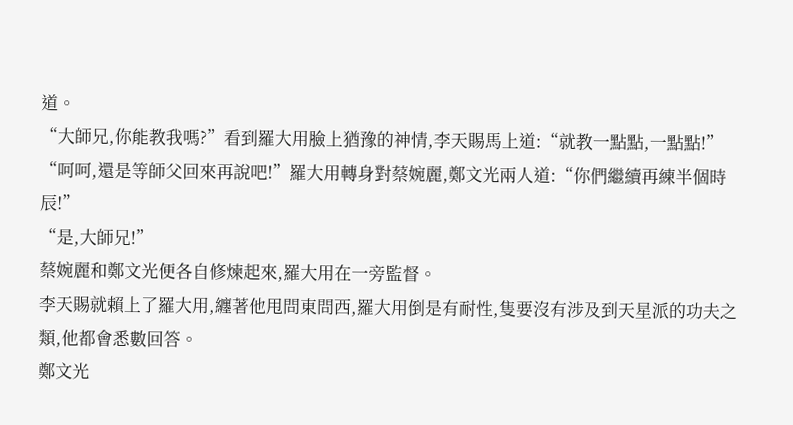道。
“大師兄,你能教我嗎?”看到羅大用臉上猶豫的神情,李天賜馬上道:“就教一點點,一點點!”
“呵呵,還是等師父回來再說吧!”羅大用轉身對蔡婉麗,鄭文光兩人道:“你們繼續再練半個時辰!”
“是,大師兄!”
蔡婉麗和鄭文光便各自修煉起來,羅大用在一旁監督。
李天賜就賴上了羅大用,纏著他甩問東問西,羅大用倒是有耐性,隻要沒有涉及到天星派的功夫之類,他都會悉數回答。
鄭文光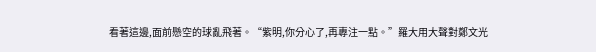看著這邊,面前懸空的球亂飛著。“紫明,你分心了,再專注一點。”羅大用大聲對鄭文光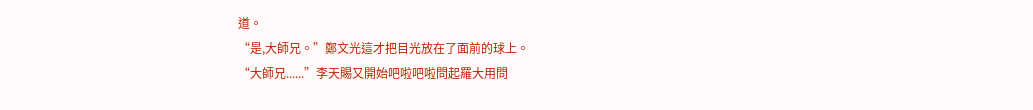道。
“是,大師兄。”鄭文光這才把目光放在了面前的球上。
“大師兄......”李天賜又開始吧啦吧啦問起羅大用問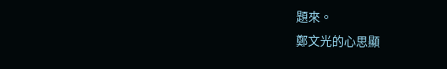題來。
鄭文光的心思顯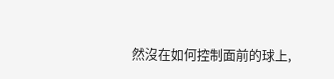然沒在如何控制面前的球上,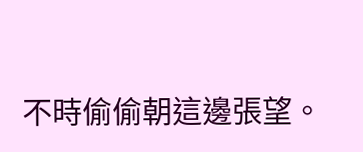不時偷偷朝這邊張望。